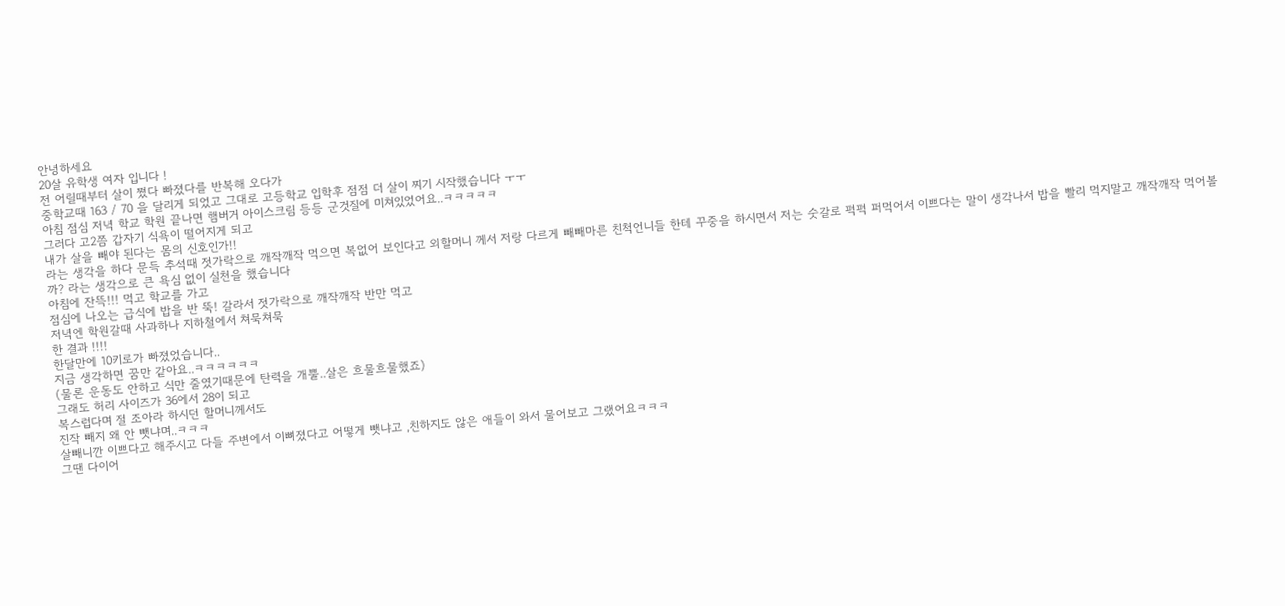안녕하세요
20살 유학생 여자 입니다 !
전 어릴때부터 살이 쪘다 빠졌다를 반복해 오다가
중학교때 163 / 70 을 달리게 되었고 그대로 고등학교 입학후 점점 더 살이 찌기 시작했습니다 ㅜㅜ
아침 점심 저녁 학교 학원 끝나면 햄버거 아이스크림 등등 군것질에 미쳐있었어요..ㅋㅋㅋㅋㅋ
그러다 고2쯤 갑자기 식욕이 떨어지게 되고
내가 살을 빼야 된다는 몸의 신호인가!!
라는 생각을 하다 문득 추석때 젓가락으로 깨작깨작 먹으면 복없어 보인다고 외할머니 께서 저랑 다르게 빼빼마른 친척언니들 한테 꾸중을 하시면서 저는 숫갈로 퍽퍽 퍼먹어서 이쁘다는 말이 생각나서 밥을 빨리 먹지말고 깨작깨작 먹어볼까? 라는 생각으로 큰 욕심 없이 실천을 했습니다
아침에 잔뜩!!! 먹고 학교를 가고
점심에 나오는 급식에 밥을 반 뚝! 갈라서 젓가락으로 깨작깨작 반만 먹고
저녁엔 학원갈때 사과하나 지하철에서 쳐묵쳐묵
한 결과 !!!!
한달만에 10키로가 빠졌었습니다..
지금 생각하면 꿈만 같아요..ㅋㅋㅋㅋㅋㅋ
(물론 운동도 안하고 식만 줄였기때문에 탄력을 개뿔..살은 흐물흐물했죠)
그래도 허리 사이즈가 36에서 28이 되고
복스럽다며 절 조아라 하시던 할머니께서도
진작 빼지 왜 안 뺏냐며..ㅋㅋㅋ
살빼니깐 이쁘다고 해주시고 다들 주변에서 이뼈졌다고 어떻게 뺏냐고 ,친하지도 않은 애들이 와서 물어보고 그랬어요ㅋㅋㅋ
그땐 다이어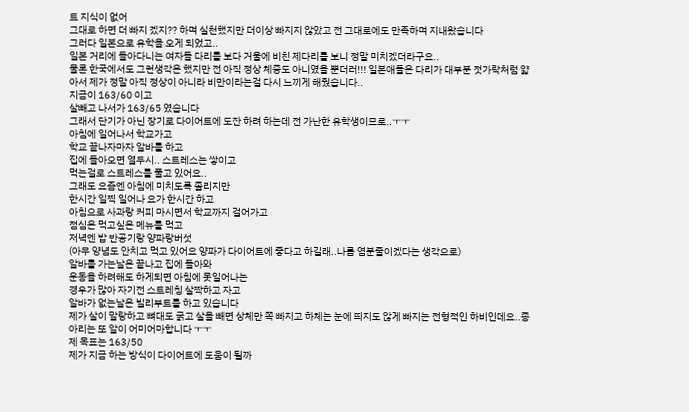트 지식이 없어
그대로 하면 더 빠지 겠지?? 하며 실천했지만 더이상 빠지지 않았고 전 그대로에도 만족하며 지내왔습니다
그러다 일본으로 유학을 오게 되었고..
일본 거리에 돌아다니는 여자들 다리를 보다 거울에 비친 제다리를 보니 정말 미치겠더라구요..
물론 한국에서도 그런생각은 했지만 전 아직 정상 체중도 아니였을 뿐더러!!! 일본애들은 다리가 대부분 젓가락처럼 얇아서 제가 정말 아직 정상이 아니라 비만이라는걸 다시 느끼게 해줬습니다..
지금이 163/60 이고
살빼고 나서가 163/65 였습니다
그래서 단기가 아닌 장기로 다이어트에 도잔 하려 하는데 전 가난한 유학생이므로..ㅜㅜ
아침에 일어나서 학교가고
학교 끝나자마자 알바를 하고
집에 돌아오면 열두시.. 스트레스는 쌓이고
먹는걸로 스트레스를 풀고 있어요..
그래도 요즘엔 아침에 미치도록 졸리지만
한시간 일찍 일어나 요가 한시간 하고
아침으로 사과랑 커피 마시면서 학교까지 걸어가고
점심은 먹고싶은 메뉴를 먹고
저녁엔 밥 반공기랑 양파랑버섯
(아무 양념도 안치고 먹고 있어요 양파가 다이어트에 좋다고 하길래..나름 염분줄이겠다는 생각으로)
알바를 가는날은 끝나고 집에 돌아와
운동을 하려해도 하게되면 아침에 못일어나는
경우가 많아 자기전 스트레칭 살짝하고 자고
알바가 없는날은 빌리부트를 하고 있습니다
제가 살이 말랑하고 뼈대도 굵고 살을 빼면 상체만 쪽 빠지고 하체는 눈에 띄지도 않게 빠지는 전형적인 하비인데요..종아리는 또 알이 어미어마합니다 ㅜㅜ
제 목표는 163/50
제가 지금 하는 방식이 다이어트에 도움이 될까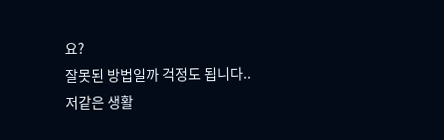요?
잘못된 방법일까 걱정도 됩니다..
저같은 생활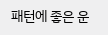패턴에 좋은 운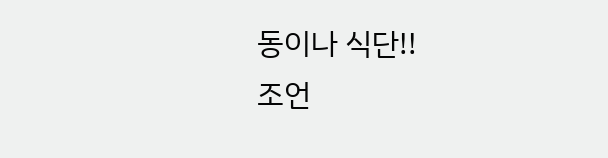동이나 식단!!
조언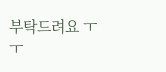부탁드려요 ㅜㅜ